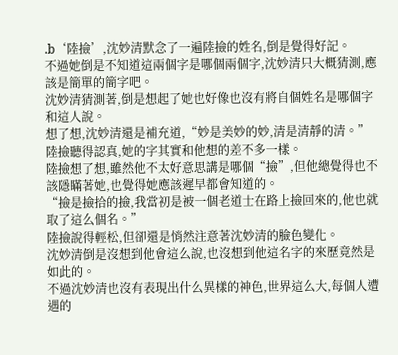.b‘陸撿’,沈妙清默念了一遍陸撿的姓名,倒是覺得好記。
不過她倒是不知道這兩個字是哪個兩個字,沈妙清只大概猜測,應該是簡單的簡字吧。
沈妙清猜測著,倒是想起了她也好像也沒有將自個姓名是哪個字和這人說。
想了想,沈妙清還是補充道,“妙是美妙的妙,清是清靜的清。”
陸撿聽得認真,她的字其實和他想的差不多一樣。
陸撿想了想,雖然他不太好意思講是哪個“撿”,但他總覺得也不該隱瞞著她,也覺得她應該遲早都會知道的。
“撿是撿拾的撿,我當初是被一個老道士在路上撿回來的,他也就取了這么個名。”
陸撿說得輕松,但卻還是悄然注意著沈妙清的臉色變化。
沈妙清倒是沒想到他會這么說,也沒想到他這名字的來歷竟然是如此的。
不過沈妙清也沒有表現出什么異樣的神色,世界這么大,每個人遭遇的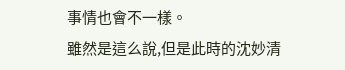事情也會不一樣。
雖然是這么說,但是此時的沈妙清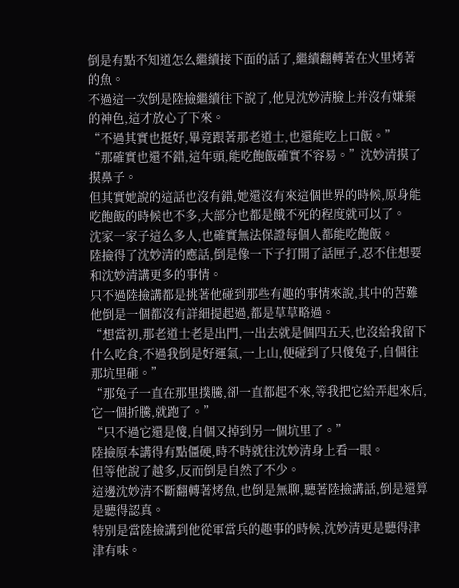倒是有點不知道怎么繼續接下面的話了,繼續翻轉著在火里烤著的魚。
不過這一次倒是陸撿繼續往下說了,他見沈妙清臉上并沒有嫌棄的神色,這才放心了下來。
“不過其實也挺好,畢竟跟著那老道士,也還能吃上口飯。”
“那確實也還不錯,這年頭,能吃飽飯確實不容易。”沈妙清摸了摸鼻子。
但其實她說的這話也沒有錯,她還沒有來這個世界的時候,原身能吃飽飯的時候也不多,大部分也都是餓不死的程度就可以了。
沈家一家子這么多人,也確實無法保證每個人都能吃飽飯。
陸撿得了沈妙清的應話,倒是像一下子打開了話匣子,忍不住想要和沈妙清講更多的事情。
只不過陸撿講都是挑著他碰到那些有趣的事情來說,其中的苦難他倒是一個都沒有詳細提起過,都是草草略過。
“想當初,那老道士老是出門,一出去就是個四五天,也沒給我留下什么吃食,不過我倒是好運氣,一上山,便碰到了只傻兔子,自個往那坑里砸。”
“那兔子一直在那里撲騰,卻一直都起不來,等我把它給弄起來后,它一個折騰,就跑了。”
“只不過它還是傻,自個又掉到另一個坑里了。”
陸撿原本講得有點僵硬,時不時就往沈妙清身上看一眼。
但等他說了越多,反而倒是自然了不少。
這邊沈妙清不斷翻轉著烤魚,也倒是無聊,聽著陸撿講話,倒是還算是聽得認真。
特別是當陸撿講到他從軍當兵的趣事的時候,沈妙清更是聽得津津有味。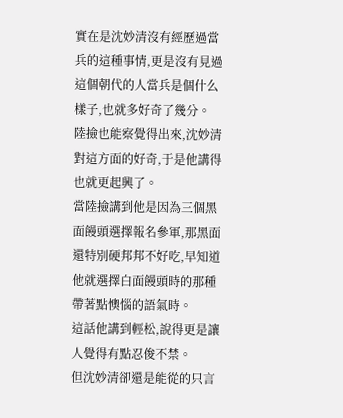實在是沈妙清沒有經歷過當兵的這種事情,更是沒有見過這個朝代的人當兵是個什么樣子,也就多好奇了幾分。
陸撿也能察覺得出來,沈妙清對這方面的好奇,于是他講得也就更起興了。
當陸撿講到他是因為三個黑面饅頭選擇報名參軍,那黑面還特別硬邦邦不好吃,早知道他就選擇白面饅頭時的那種帶著點懊惱的語氣時。
這話他講到輕松,說得更是讓人覺得有點忍俊不禁。
但沈妙清卻還是能從的只言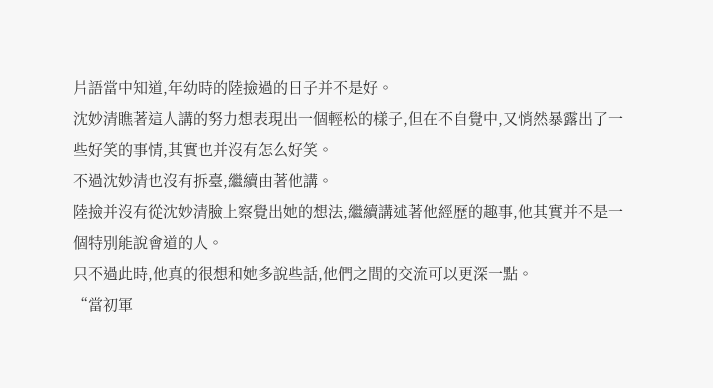片語當中知道,年幼時的陸撿過的日子并不是好。
沈妙清瞧著這人講的努力想表現出一個輕松的樣子,但在不自覺中,又悄然暴露出了一些好笑的事情,其實也并沒有怎么好笑。
不過沈妙清也沒有拆臺,繼續由著他講。
陸撿并沒有從沈妙清臉上察覺出她的想法,繼續講述著他經歷的趣事,他其實并不是一個特別能說會道的人。
只不過此時,他真的很想和她多說些話,他們之間的交流可以更深一點。
“當初軍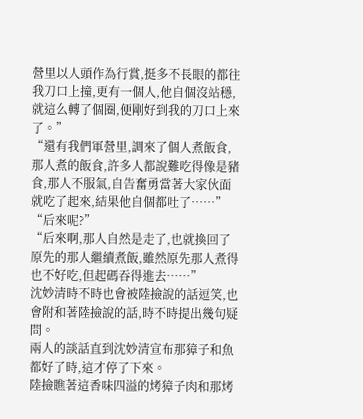營里以人頭作為行賞,挺多不長眼的都往我刀口上撞,更有一個人,他自個沒站穩,就這么轉了個圈,便剛好到我的刀口上來了。”
“還有我們軍營里,調來了個人煮飯食,那人煮的飯食,許多人都說難吃得像是豬食,那人不服氣,自告奮勇當著大家伙面就吃了起來,結果他自個都吐了……”
“后來呢?”
“后來啊,那人自然是走了,也就換回了原先的那人繼續煮飯,雖然原先那人煮得也不好吃,但起碼吞得進去……”
沈妙清時不時也會被陸撿說的話逗笑,也會附和著陸撿說的話,時不時提出幾句疑問。
兩人的談話直到沈妙清宣布那獐子和魚都好了時,這才停了下來。
陸撿瞧著這香味四溢的烤獐子肉和那烤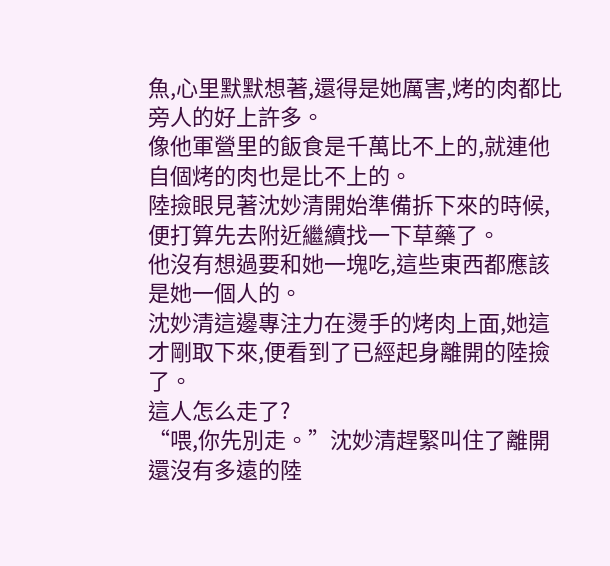魚,心里默默想著,還得是她厲害,烤的肉都比旁人的好上許多。
像他軍營里的飯食是千萬比不上的,就連他自個烤的肉也是比不上的。
陸撿眼見著沈妙清開始準備拆下來的時候,便打算先去附近繼續找一下草藥了。
他沒有想過要和她一塊吃,這些東西都應該是她一個人的。
沈妙清這邊專注力在燙手的烤肉上面,她這才剛取下來,便看到了已經起身離開的陸撿了。
這人怎么走了?
“喂,你先別走。”沈妙清趕緊叫住了離開還沒有多遠的陸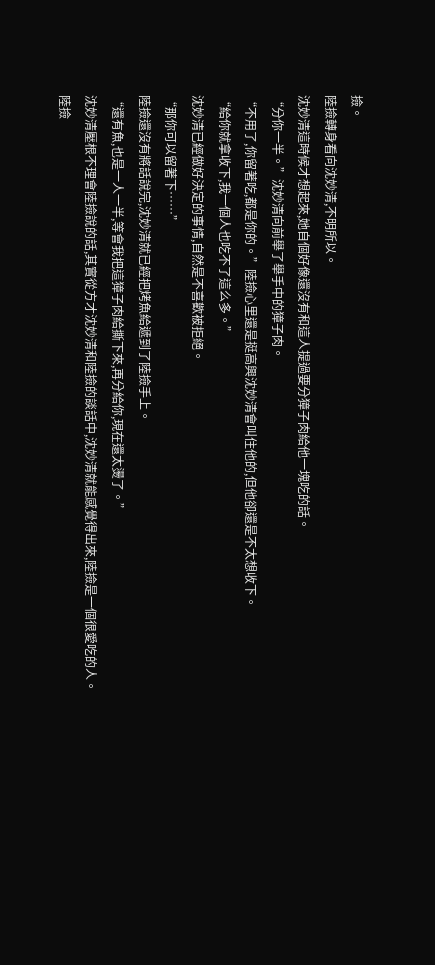撿。
陸撿轉身看向沈妙清,不明所以。
沈妙清這時候才想起來,她自個好像還沒有和這人提過要分獐子肉給他一塊吃的話。
“分你一半。”沈妙清向前舉了舉手中的獐子肉。
“不用了,你留著吃,都是你的。”陸撿心里還是挺高興沈妙清會叫住他的,但他卻還是不太想收下。
“給你就拿收下,我一個人也吃不了這么多。”
沈妙清已經做好決定的事情,自然是不喜歡被拒絕。
“那你可以留著下……”
陸撿還沒有將話說完,沈妙清就已經把烤魚給遞到了陸撿手上。
“還有魚,也是一人一半,等會我把這獐子肉給撕下來,再分給你,現在還太燙了。”
沈妙清壓根不理會陸撿說的話,其實從方才沈妙清和陸撿的談話中,沈妙清就能感覺得出來,陸撿是一個很愛吃的人。
陸撿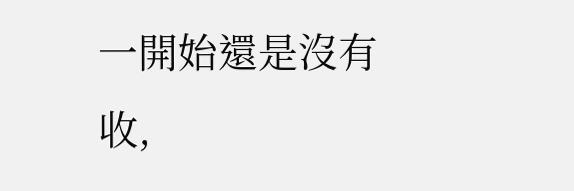一開始還是沒有收,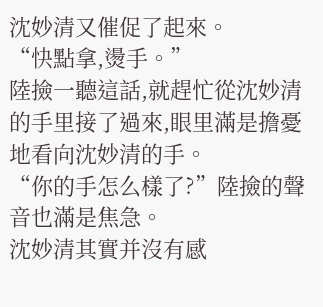沈妙清又催促了起來。
“快點拿,燙手。”
陸撿一聽這話,就趕忙從沈妙清的手里接了過來,眼里滿是擔憂地看向沈妙清的手。
“你的手怎么樣了?”陸撿的聲音也滿是焦急。
沈妙清其實并沒有感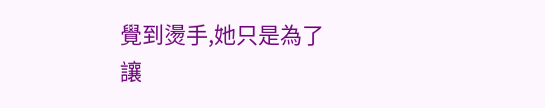覺到燙手,她只是為了讓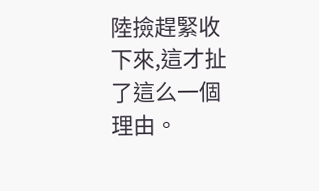陸撿趕緊收下來,這才扯了這么一個理由。